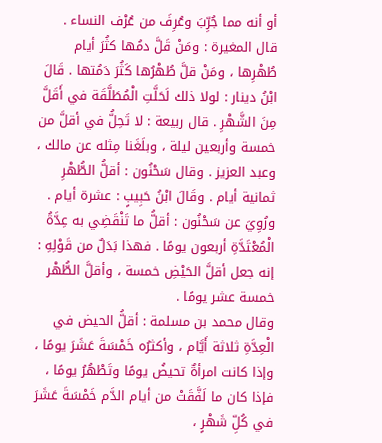أو أنه مما جُرِّبَ وعُرِفَ من عُرْف النساء .
قال المغيرة : ومَنْ قَلَّ دمُها كثُرَ أيام طُهْرِها ، ومَنْ قلَّ طُهْرُها كَثُرَ دَمُتها . قَالَ ابْنُ دينار : لولا ذلك لَحَلَّتِ الْمُطَلَّقَة في أَقَلَّ مِنَ الشَّهْرِ . قال ربيعة : لا تَحِلُّ في أقلَّ من خمسة وأربعين ليلة ، وبلَغَنا مِثله عن مالك ، وعبد العزيز . وقال سَحْنُون : أقلُّ الطُّهْرِ ثمانية أيام . وقَالَ ابْنُ حَبِيبٍ : عشرة أيام .
ورُوِيَ عن سَحْنُون : أقلُّ ما تَنْقَضِي به عِدَّةُ الْمُعْتَدَّةِ أربعون يومًا . فهذا بَدَلٌ من قَوْلِهِ : إنه جعل أقلَّ الحَيْضِ خمسة ، وأقلَّ الطُّهْر خمسة عشر يومًا .
وقال محمد بن مسلمة : أقلُّ الحيض في الْعِدَّةِ ثلاثة أَيَّام ، وأكثرُه خَمْسَةَ عَشَرَ يومًا ، وإذا كانت امرأةٌ تحيضُ يومًا وتَطْهُرُ يومًا ، فإذا كان ما لَفَّقَتْ من أيام الدَّم خَمْسَةَ عَشَرَ في كُلِّ شَهْرٍ ،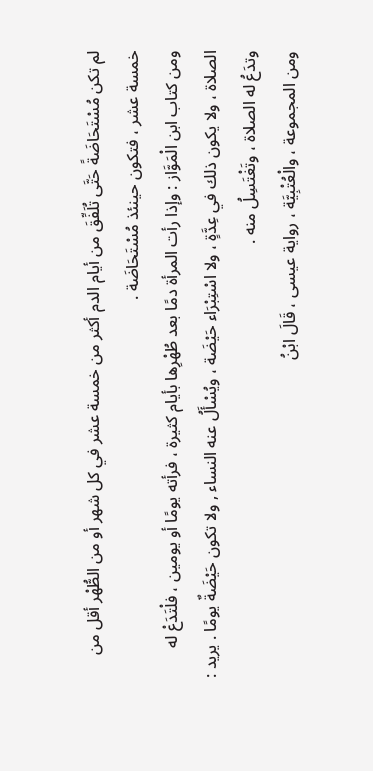لم تكن مُسْتَحَاضَةً حَتَّى تُلَفِّقَ من أيام الدم أكثر من خمسة عشر في كل شهر أو من الطُّهْر أقل من خمسة عشر ، فتكون حينئذ مُسْتَحَاضَة .
ومن كتاب ابن الْمَوَّاز : وإذا رأت المرأة دمًا بعد طُهْرِها بأيام كثيرة ، فرأته يومًا أو يومين ، فلْتَدَعْ له الصلاة ، ولا يكون ذلك في عِدَّةٍ ، ولا اسْتِبْرَاء حَيْضَة ، ويُسْأَلُ عنه النساء , ولا تكون حَيْضَةٌ يومًا . يريد : وتدَعُ له الصلاة ، وتَغْتَسِلُ منه .
ومن المجموعة ، والْعُتْبِيَّة ، رواية عيسى ، قَالَ ابْنُ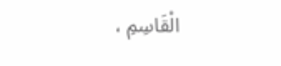الْقَاسِمِ ،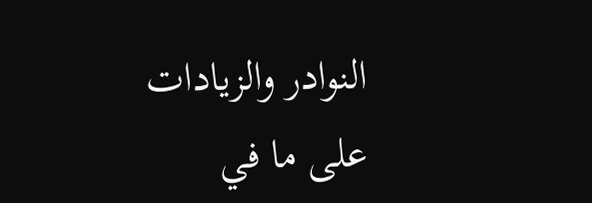النوادر والزيادات على ما في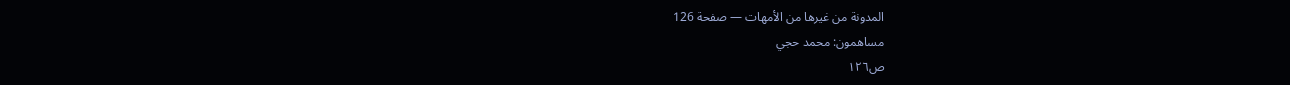المدونة من غيرها من الأمهات — صفحة 126
مساهمون: محمد حجي
ص١٢٦